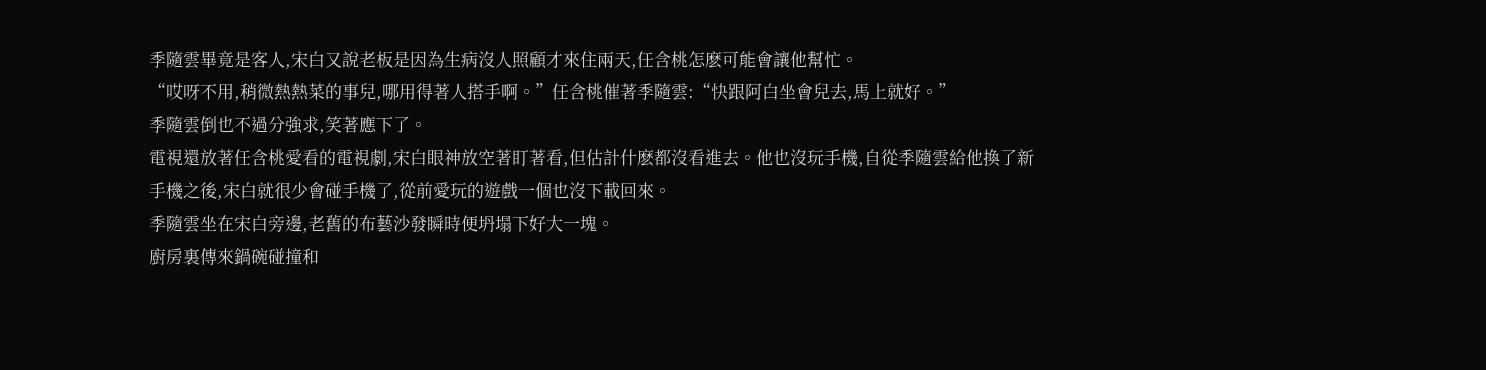季隨雲畢竟是客人,宋白又說老板是因為生病沒人照顧才來住兩天,任含桃怎麽可能會讓他幫忙。
“哎呀不用,稍微熱熱菜的事兒,哪用得著人搭手啊。”任含桃催著季隨雲:“快跟阿白坐會兒去,馬上就好。”
季隨雲倒也不過分強求,笑著應下了。
電視還放著任含桃愛看的電視劇,宋白眼神放空著盯著看,但估計什麽都沒看進去。他也沒玩手機,自從季隨雲給他換了新手機之後,宋白就很少會碰手機了,從前愛玩的遊戲一個也沒下載回來。
季隨雲坐在宋白旁邊,老舊的布藝沙發瞬時便坍塌下好大一塊。
廚房裏傳來鍋碗碰撞和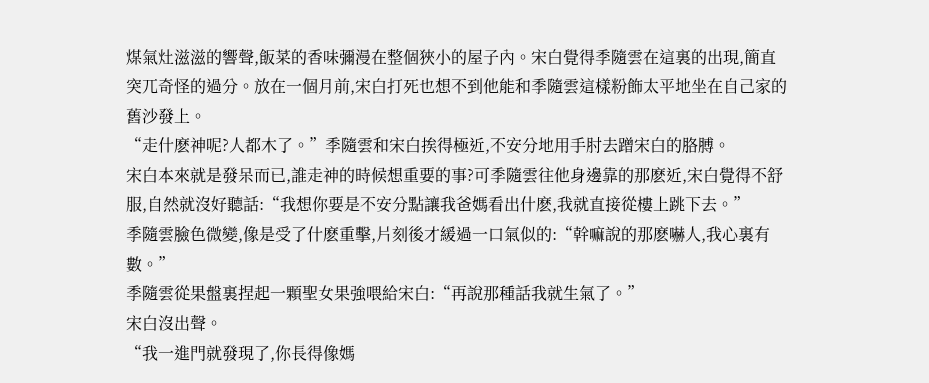煤氣灶滋滋的響聲,飯菜的香味彌漫在整個狹小的屋子內。宋白覺得季隨雲在這裏的出現,簡直突兀奇怪的過分。放在一個月前,宋白打死也想不到他能和季隨雲這樣粉飾太平地坐在自己家的舊沙發上。
“走什麽神呢?人都木了。”季隨雲和宋白挨得極近,不安分地用手肘去蹭宋白的胳膊。
宋白本來就是發呆而已,誰走神的時候想重要的事?可季隨雲往他身邊靠的那麽近,宋白覺得不舒服,自然就沒好聽話:“我想你要是不安分點讓我爸媽看出什麽,我就直接從樓上跳下去。”
季隨雲臉色微變,像是受了什麽重擊,片刻後才緩過一口氣似的:“幹嘛說的那麽嚇人,我心裏有數。”
季隨雲從果盤裏捏起一顆聖女果強喂給宋白:“再說那種話我就生氣了。”
宋白沒出聲。
“我一進門就發現了,你長得像媽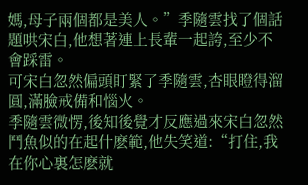媽,母子兩個都是美人。”季隨雲找了個話題哄宋白,他想著連上長輩一起誇,至少不會踩雷。
可宋白忽然偏頭盯緊了季隨雲,杏眼瞪得溜圓,滿臉戒備和惱火。
季隨雲微愣,後知後覺才反應過來宋白忽然鬥魚似的在起什麽範,他失笑道:“打住,我在你心裏怎麽就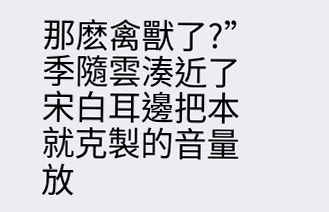那麽禽獸了?”季隨雲湊近了宋白耳邊把本就克製的音量放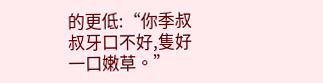的更低:“你季叔叔牙口不好,隻好一口嫩草。”